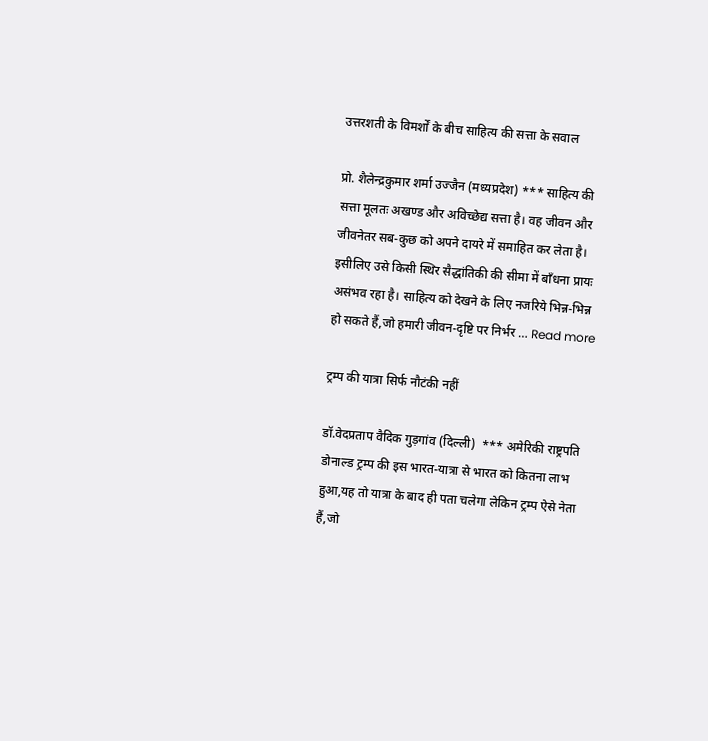उत्तरशती के विमर्शों के बीच साहित्य की सत्ता के सवाल

प्रो. शैलेन्द्रकुमार शर्मा उज्जैन (मध्यप्रदेश) *** साहित्य की सत्ता मूलतः अखण्ड और अविच्छेद्य सत्ता है। वह जीवन और जीवनेतर सब-कुछ को अपने दायरे में समाहित कर लेता है। इसीलिए उसे किसी स्थिर सैद्धांतिकी की सीमा में बाँधना प्रायः असंभव रहा है। साहित्य को देखने के लिए नजरिये भिन्न-भिन्न हो सकते हैं,जो हमारी जीवन-दृष्टि पर निर्भर … Read more

ट्रम्प की यात्रा सिर्फ नौटंकी नहीं

डॉ.वेदप्रताप वैदिक गुड़गांव (दिल्ली)  *** अमेरिकी राष्ट्रपति डोनाल्ड ट्रम्प की इस भारत-यात्रा से भारत को कितना लाभ हुआ,यह तो यात्रा के बाद ही पता चलेगा लेकिन ट्रम्प ऐसे नेता हैं,जो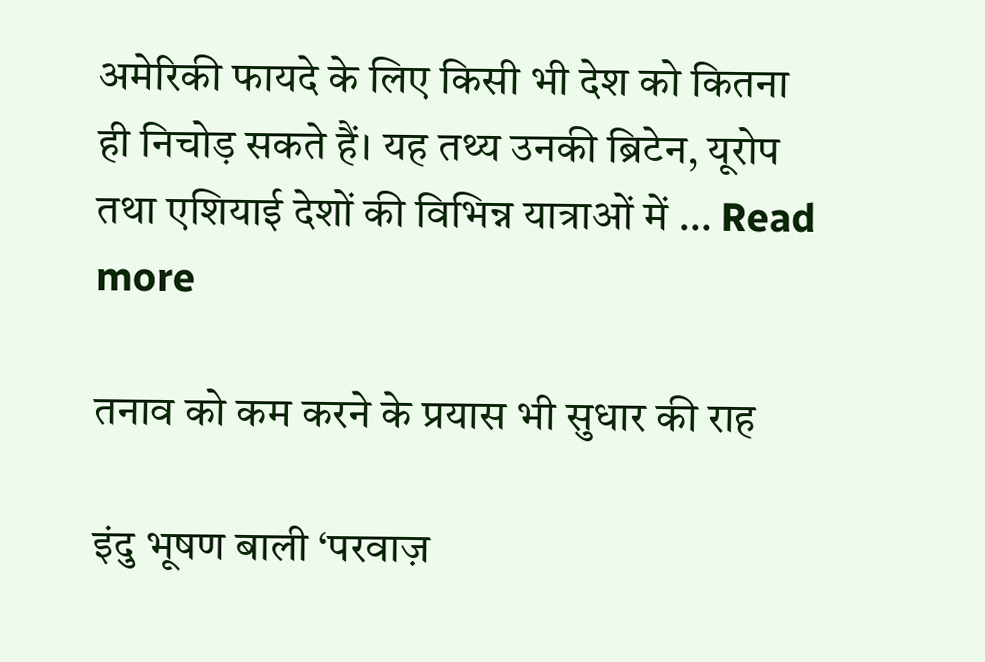अमेरिकी फायदे के लिए किसी भी देश को कितना ही निचोड़ सकते हैं। यह तथ्य उनकी ब्रिटेन, यूरोप तथा एशियाई देशों की विभिन्न यात्राओं में … Read more

तनाव को कम करने के प्रयास भी सुधार की राह

इंदु भूषण बाली ‘परवाज़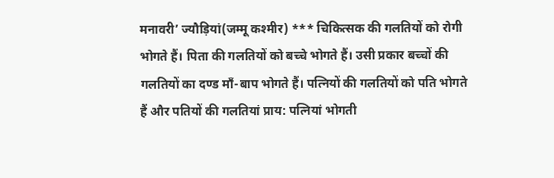मनावरी’ ज्यौड़ियां(जम्मू कश्मीर) *** चिकित्सक की गलतियों को रोगी भोगते हैं। पिता की गलतियों को बच्चे भोगते हैं। उसी प्रकार बच्चों की गलतियों का दण्ड माँ-बाप भोगते हैं। पत्नियों की गलतियों को पति भोगते हैं और पतियों की गलतियां प्राय: पत्नियां भोगती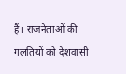हैं। राजनेताओं की गलतियों को देशवासी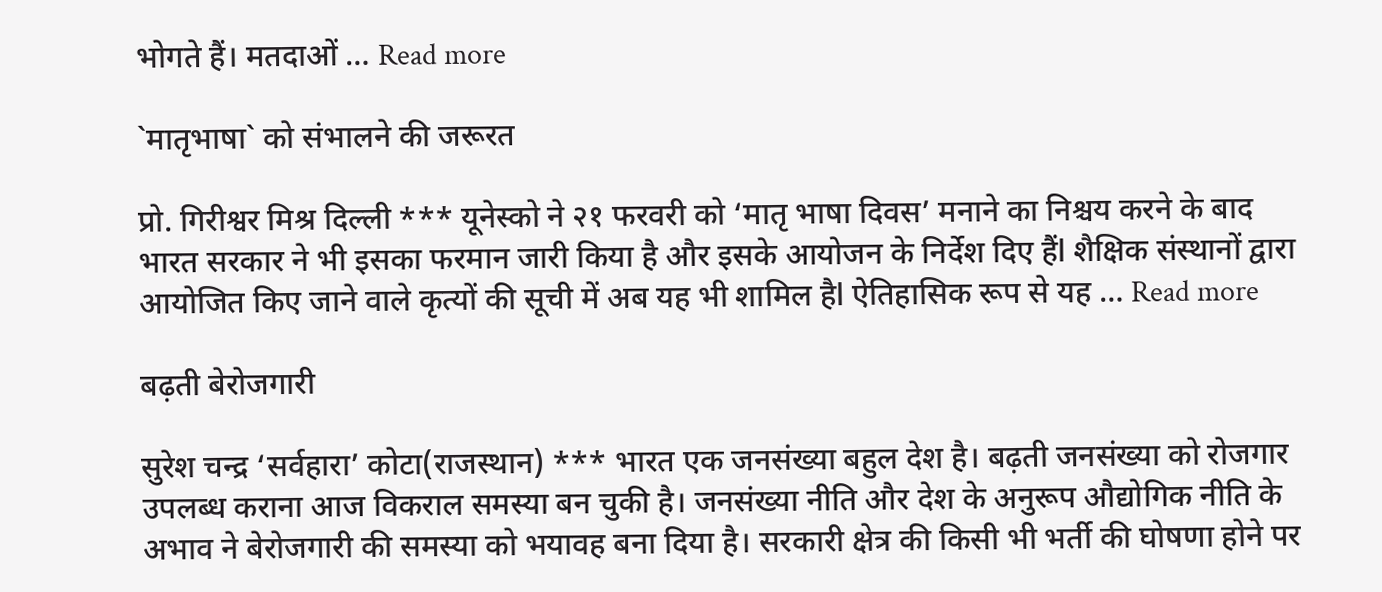भोगते हैं। मतदाओं … Read more

`मातृभाषा` को संभालने की जरूरत

प्रो. गिरीश्वर मिश्र दिल्ली *** यूनेस्को ने २१ फरवरी को ‘मातृ भाषा दिवस’ मनाने का निश्चय करने के बाद भारत सरकार ने भी इसका फरमान जारी किया है और इसके आयोजन के निर्देश दिए हैंl शैक्षिक संस्थानों द्वारा आयोजित किए जाने वाले कृत्यों की सूची में अब यह भी शामिल हैl ऐतिहासिक रूप से यह … Read more

बढ़ती बेरोजगारी

सुरेश चन्द्र ‘सर्वहारा’ कोटा(राजस्थान) *** भारत एक जनसंख्या बहुल देश है। बढ़ती जनसंख्या को रोजगार उपलब्ध कराना आज विकराल समस्या बन चुकी है। जनसंख्या नीति और देश के अनुरूप औद्योगिक नीति के अभाव ने बेरोजगारी की समस्या को भयावह बना दिया है। सरकारी क्षेत्र की किसी भी भर्ती की घोषणा होने पर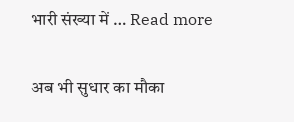भारी संख्या में … Read more

अब भी सुधार का मौका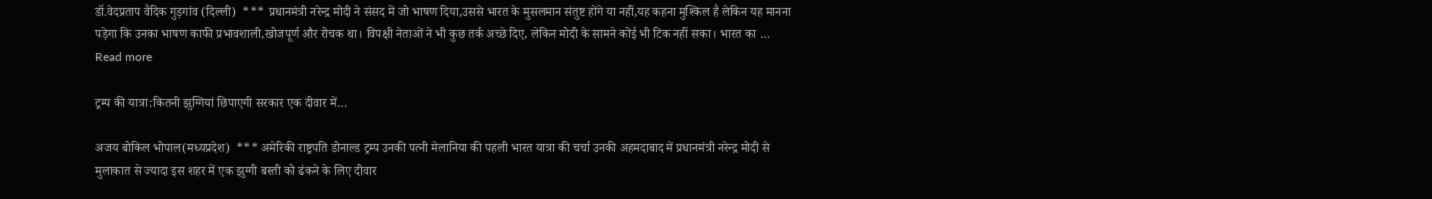डॉ.वेदप्रताप वैदिक गुड़गांव (दिल्ली)  *** प्रधानमंत्री नरेन्द्र मोदी ने संसद में जो भाषण दिया,उससे भारत के मुसलमान संतुष्ट होंगे या नहीं,यह कहना मुश्किल है लेकिन यह मानना पड़ेगा कि उनका भाषण काफी प्रभावशाली,खोजपूर्ण और रोचक था। विपक्षी नेताओं ने भी कुछ तर्क अच्छे दिए, लेकिन मोदी के सामने कोई भी टिक नहीं सका। भारत का … Read more

ट्रम्प की यात्रा:कितनी झुग्गियां छिपाएगी सरकार एक दीवार में…

अजय बोकिल भोपाल(मध्यप्रदेश)  *** अमेरिकी राष्ट्रपति डोनाल्ड ट्रम्प उनकी पत्नी मेलानिया की पहली भारत यात्रा की चर्चा उनकी अहमदाबाद में प्रधानमंत्री नरेन्द्र मोदी से मुलाकात से ज्यादा इस शहर में एक झुग्गी बस्ती को ढंकने के लिए दीवार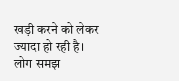खड़ी करने को लेकर ज्यादा हो रही है। लोग समझ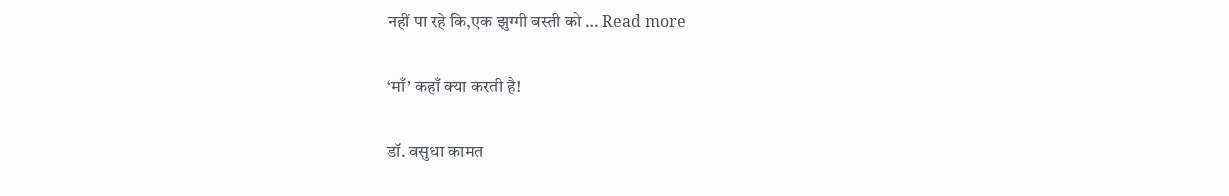नहीं पा रहे कि,एक झुग्गी बस्ती को … Read more

‘माँ’ कहाँ क्या करती है!

डॉ. वसुधा कामत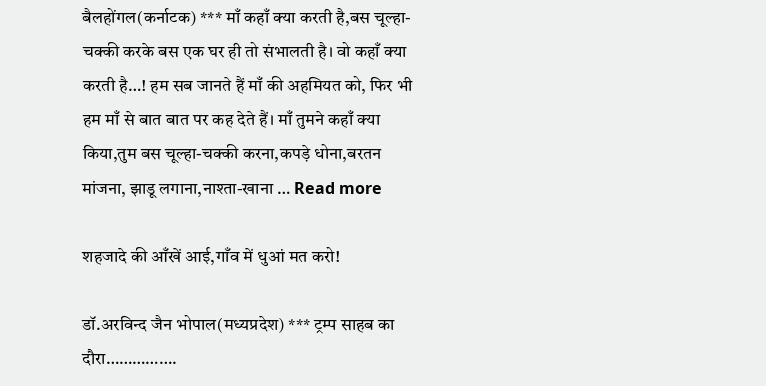बैलहोंगल(कर्नाटक) *** माँ कहाँ क्या करती है,बस चूल्हा-चक्की करके बस एक घर ही तो संभालती है। वो कहाँ क्या करती है…! हम सब जानते हैं माँ की अहमियत को, फिर भी हम माँ से बात बात पर कह देते हैं। माँ तुमने कहाँ क्या किया,तुम बस चूल्हा-चक्की करना,कपड़े धोना,बरतन मांजना, झाडू लगाना,नाश्ता-खाना … Read more

शहजादे की आँखें आई,गाँव में धुआं मत करो!

डॉ.अरविन्द जैन भोपाल(मध्यप्रदेश) *** ट्रम्प साहब का दौरा…………….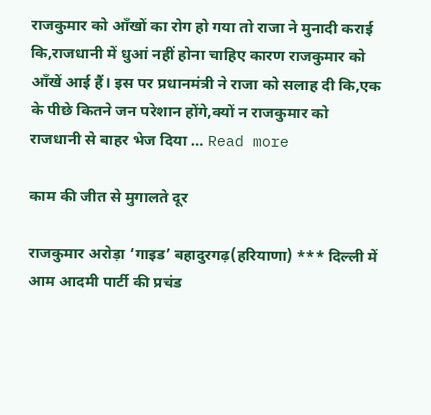राजकुमार को आँखों का रोग हो गया तो राजा ने मुनादी कराई कि,राजधानी में धुआं नहीं होना चाहिए कारण राजकुमार को आँखें आई हैं। इस पर प्रधानमंत्री ने राजा को सलाह दी कि,एक के पीछे कितने जन परेशान होंगे,क्यों न राजकुमार को राजधानी से बाहर भेज दिया … Read more

काम की जीत से मुगालते दूर

राजकुमार अरोड़ा ‘गाइड’ बहादुरगढ़(हरियाणा) *** दिल्ली में आम आदमी पार्टी की प्रचंड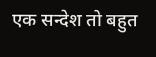एक सन्देश तो बहुत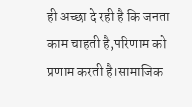ही अच्छा दे रही है कि जनता काम चाहती है,परिणाम को प्रणाम करती है।सामाजिक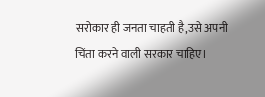सरोकार ही जनता चाहती है,उसे अपनी चिंता करने वाली सरकार चाहिए।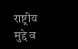राष्ट्रीय मुद्दे व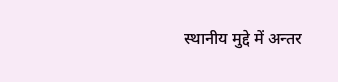स्थानीय मुद्दे में अन्तर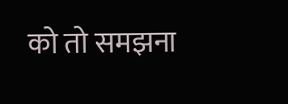को तो समझना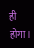ही होगा।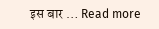इस बार … Read more